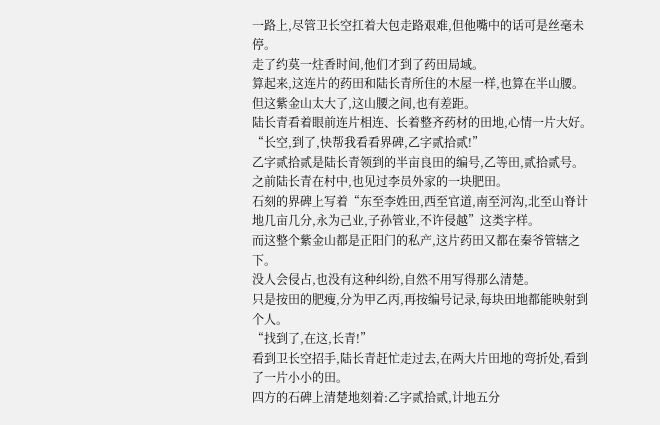一路上,尽管卫长空扛着大包走路艰难,但他嘴中的话可是丝毫未停。
走了约莫一炷香时间,他们才到了药田局域。
算起来,这连片的药田和陆长青所住的木屋一样,也算在半山腰。
但这紫金山太大了,这山腰之间,也有差距。
陆长青看着眼前连片相连、长着整齐药材的田地,心情一片大好。
“长空,到了,快帮我看看界碑,乙字贰拾贰!”
乙字贰拾贰是陆长青领到的半亩良田的编号,乙等田,贰拾贰号。
之前陆长青在村中,也见过李员外家的一块肥田。
石刻的界碑上写着“东至李姓田,西至官道,南至河沟,北至山脊计地几亩几分,永为己业,子孙管业,不许侵越”这类字样。
而这整个紫金山都是正阳门的私产,这片药田又都在秦爷管辖之下。
没人会侵占,也没有这种纠纷,自然不用写得那么清楚。
只是按田的肥瘦,分为甲乙丙,再按编号记录,每块田地都能映射到个人。
“找到了,在这,长青!”
看到卫长空招手,陆长青赶忙走过去,在两大片田地的弯折处,看到了一片小小的田。
四方的石碑上清楚地刻着:乙字贰拾贰,计地五分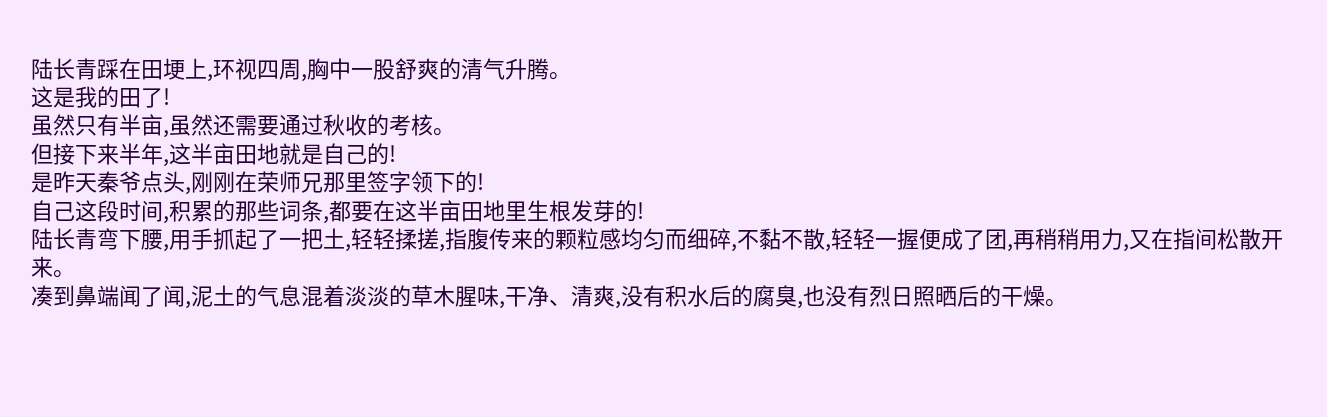陆长青踩在田埂上,环视四周,胸中一股舒爽的清气升腾。
这是我的田了!
虽然只有半亩,虽然还需要通过秋收的考核。
但接下来半年,这半亩田地就是自己的!
是昨天秦爷点头,刚刚在荣师兄那里签字领下的!
自己这段时间,积累的那些词条,都要在这半亩田地里生根发芽的!
陆长青弯下腰,用手抓起了一把土,轻轻揉搓,指腹传来的颗粒感均匀而细碎,不黏不散,轻轻一握便成了团,再稍稍用力,又在指间松散开来。
凑到鼻端闻了闻,泥土的气息混着淡淡的草木腥味,干净、清爽,没有积水后的腐臭,也没有烈日照晒后的干燥。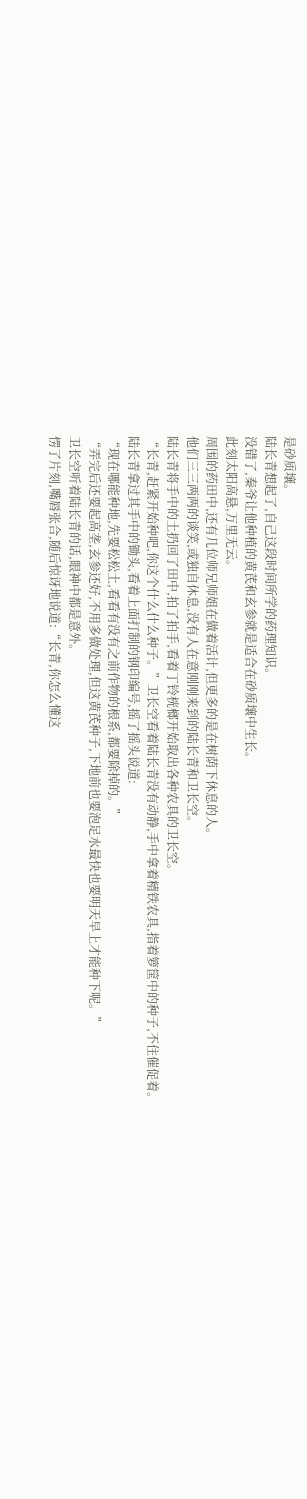是砂质壤。
陆长青想起了,自己这段时间所学的药理知识。
没错了,秦爷让他种植的黄芪和玄参就是适合在砂质壤中生长。
此刻太阳高悬,万里无云。
周围的药田中,还有几位师兄师姐在做着活计,但更多的是在树荫下休息的人。
他们三三两两的谈笑,或独自休息,没有人在意刚刚来到的陆长青和卫长空。
陆长青将手中的土扔回了田中,拍了拍手,看着丁铃桄榔开始取出各种农具的卫长空。
“长青,赶紧开始种吧,你这个什么什么种子。”卫长空看着陆长青没有动静,手中拿着精铁农具,指着箩筐中的种子,不住催促着。
陆长青拿过其手中的锄头,看着上面打制的钢印编号,摇了摇头说道:
“现在哪能种地,先要松松土,看看有没有之前作物的根系,都要除掉的。”
“弄完后还要起高垄,玄参还好,不用多做处理,但这黄芪种子,下地前也要泡足水最快也要明天早上才能种下呢。”
卫长空听着陆长青的话,眼神中都是意外。
愣了片刻,嘴唇张合,随后惊讶地说道:“长青,你怎么懂这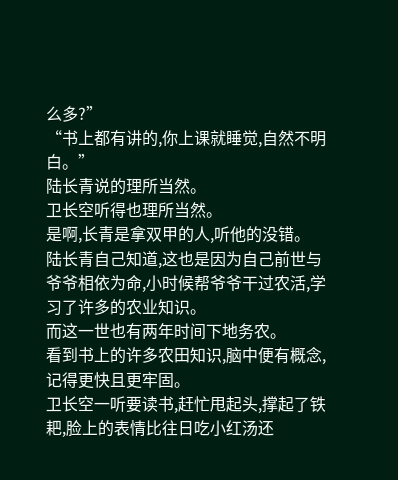么多?”
“书上都有讲的,你上课就睡觉,自然不明白。”
陆长青说的理所当然。
卫长空听得也理所当然。
是啊,长青是拿双甲的人,听他的没错。
陆长青自己知道,这也是因为自己前世与爷爷相依为命,小时候帮爷爷干过农活,学习了许多的农业知识。
而这一世也有两年时间下地务农。
看到书上的许多农田知识,脑中便有概念,记得更快且更牢固。
卫长空一听要读书,赶忙甩起头,撑起了铁耙,脸上的表情比往日吃小红汤还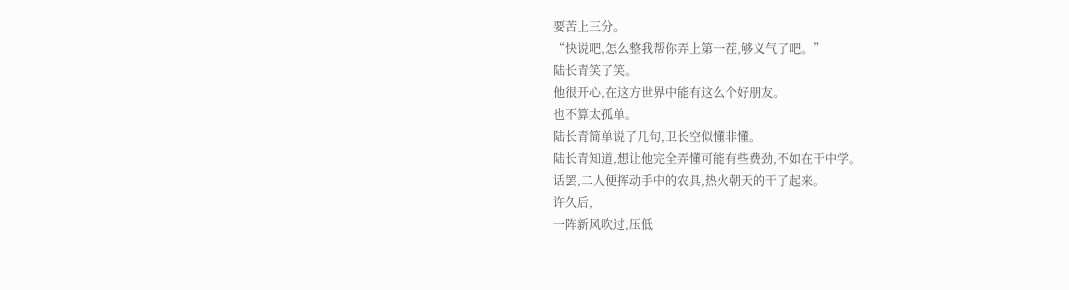要苦上三分。
“快说吧,怎么整我帮你弄上第一茬,够义气了吧。”
陆长青笑了笑。
他很开心,在这方世界中能有这么个好朋友。
也不算太孤单。
陆长青简单说了几句,卫长空似懂非懂。
陆长青知道,想让他完全弄懂可能有些费劲,不如在干中学。
话罢,二人便挥动手中的农具,热火朝天的干了起来。
许久后,
一阵新风吹过,压低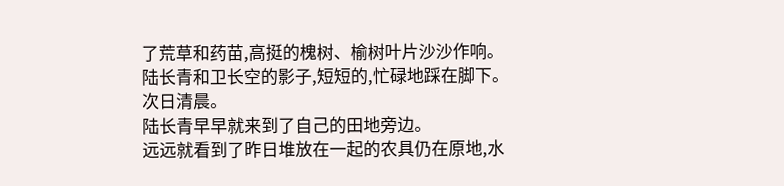了荒草和药苗,高挺的槐树、榆树叶片沙沙作响。
陆长青和卫长空的影子,短短的,忙碌地踩在脚下。
次日清晨。
陆长青早早就来到了自己的田地旁边。
远远就看到了昨日堆放在一起的农具仍在原地,水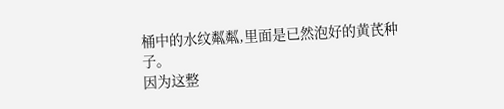桶中的水纹粼粼,里面是已然泡好的黄芪种子。
因为这整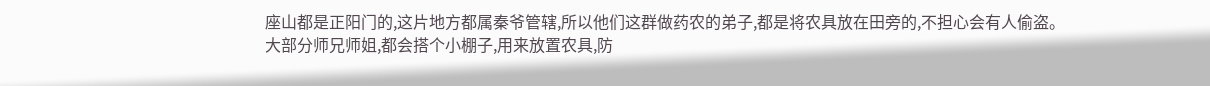座山都是正阳门的,这片地方都属秦爷管辖,所以他们这群做药农的弟子,都是将农具放在田旁的,不担心会有人偷盗。
大部分师兄师姐,都会搭个小棚子,用来放置农具,防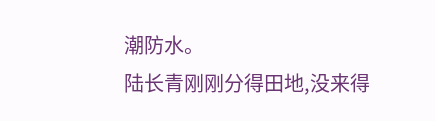潮防水。
陆长青刚刚分得田地,没来得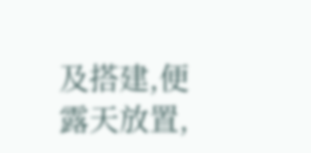及搭建,便露天放置,